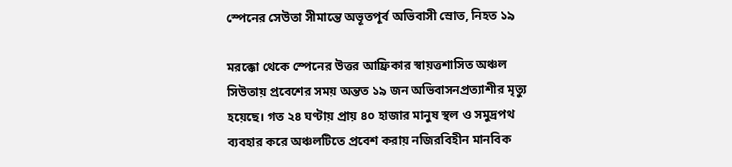স্পেনের সেউতা সীমান্তে অভূতপূর্ব অভিবাসী স্রোত, নিহত ১৯

মরক্কো থেকে স্পেনের উত্তর আফ্রিকার স্বায়ত্তশাসিত অঞ্চল সিউতায় প্রবেশের সময় অন্তত ১৯ জন অভিবাসনপ্রত্যাশীর মৃত্যু হয়েছে। গত ২৪ ঘণ্টায় প্রায় ৪০ হাজার মানুষ স্থল ও সমুদ্রপথ ব্যবহার করে অঞ্চলটিতে প্রবেশ করায় নজিরবিহীন মানবিক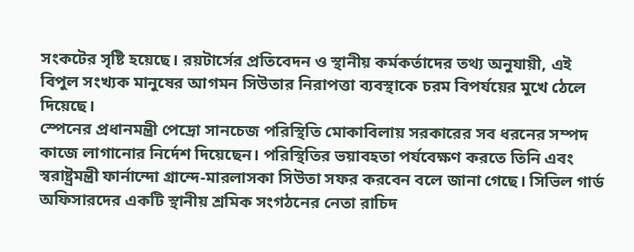সংকটের সৃষ্টি হয়েছে। রয়টার্সের প্রতিবেদন ও স্থানীয় কর্মকর্তাদের তথ্য অনুযায়ী, এই বিপুল সংখ্যক মানুষের আগমন সিউতার নিরাপত্তা ব্যবস্থাকে চরম বিপর্যয়ের মুখে ঠেলে দিয়েছে।
স্পেনের প্রধানমন্ত্রী পেদ্রো সানচেজ পরিস্থিতি মোকাবিলায় সরকারের সব ধরনের সম্পদ কাজে লাগানোর নির্দেশ দিয়েছেন। পরিস্থিতির ভয়াবহতা পর্যবেক্ষণ করতে তিনি এবং স্বরাষ্ট্রমন্ত্রী ফার্নান্দো গ্রান্দে-মারলাসকা সিউতা সফর করবেন বলে জানা গেছে। সিভিল গার্ড অফিসারদের একটি স্থানীয় শ্রমিক সংগঠনের নেতা রাচিদ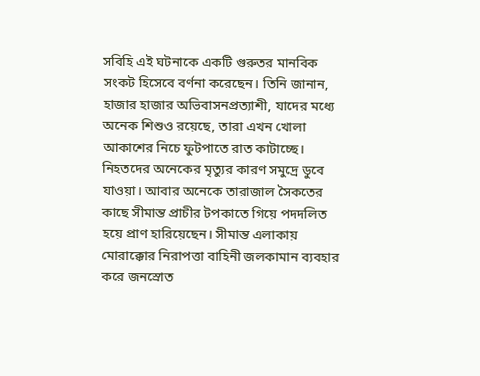সবিহি এই ঘটনাকে একটি গুরুতর মানবিক সংকট হিসেবে বর্ণনা করেছেন। তিনি জানান, হাজার হাজার অভিবাসনপ্রত্যাশী, যাদের মধ্যে অনেক শিশুও রয়েছে, তারা এখন খোলা আকাশের নিচে ফুটপাতে রাত কাটাচ্ছে।
নিহতদের অনেকের মৃত্যুর কারণ সমুদ্রে ডুবে যাওয়া। আবার অনেকে তারাজাল সৈকতের কাছে সীমান্ত প্রাচীর টপকাতে গিয়ে পদদলিত হয়ে প্রাণ হারিয়েছেন। সীমান্ত এলাকায় মোরাক্কোর নিরাপত্তা বাহিনী জলকামান ব্যবহার করে জনস্রোত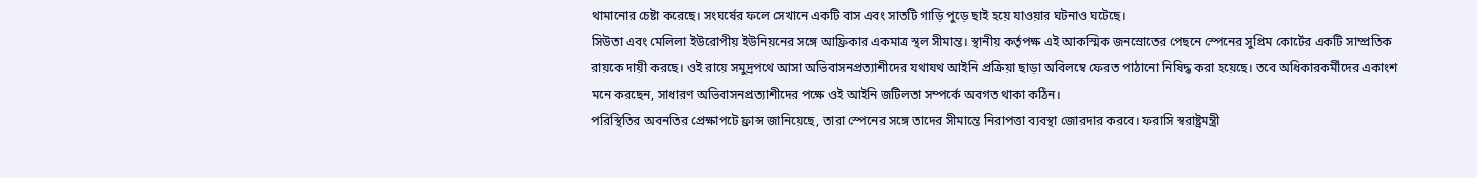থামানোর চেষ্টা করেছে। সংঘর্ষের ফলে সেখানে একটি বাস এবং সাতটি গাড়ি পুড়ে ছাই হয়ে যাওয়ার ঘটনাও ঘটেছে।
সিউতা এবং মেলিলা ইউরোপীয় ইউনিয়নের সঙ্গে আফ্রিকার একমাত্র স্থল সীমান্ত। স্থানীয় কর্তৃপক্ষ এই আকস্মিক জনস্রোতের পেছনে স্পেনের সুপ্রিম কোর্টের একটি সাম্প্রতিক রায়কে দায়ী করছে। ওই রায়ে সমুদ্রপথে আসা অভিবাসনপ্রত্যাশীদের যথাযথ আইনি প্রক্রিয়া ছাড়া অবিলম্বে ফেরত পাঠানো নিষিদ্ধ করা হয়েছে। তবে অধিকারকর্মীদের একাংশ মনে করছেন, সাধারণ অভিবাসনপ্রত্যাশীদের পক্ষে ওই আইনি জটিলতা সম্পর্কে অবগত থাকা কঠিন।
পরিস্থিতির অবনতির প্রেক্ষাপটে ফ্রান্স জানিয়েছে, তারা স্পেনের সঙ্গে তাদের সীমান্তে নিরাপত্তা ব্যবস্থা জোরদার করবে। ফরাসি স্বরাষ্ট্রমন্ত্রী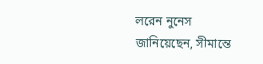লরেন নুনেস জানিয়েছেন, সীমান্তে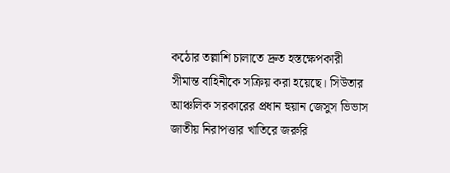কঠোর তল্লাশি চালাতে দ্রুত হস্তক্ষেপকারী সীমান্ত বাহিনীকে সক্রিয় করা হয়েছে। সিউতার আঞ্চলিক সরকারের প্রধান হুয়ান জেসুস ভিভাস জাতীয় নিরাপত্তার খাতিরে জরুরি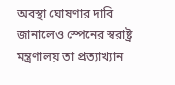অবস্থা ঘোষণার দাবি জানালেও স্পেনের স্বরাষ্ট্র মন্ত্রণালয় তা প্রত্যাখ্যান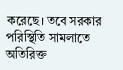করেছে। তবে সরকার পরিস্থিতি সামলাতে অতিরিক্ত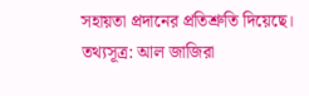সহায়তা প্রদানের প্রতিশ্রুতি দিয়েছে।
তথ্যসূত্র: আল জাজিরা